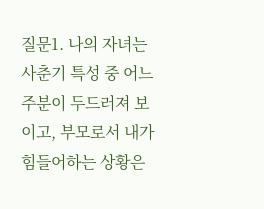질문1. 나의 자녀는 사춘기 특성 중 어느 주분이 두드러져 보이고, 부모로서 내가 힘들어하는 상황은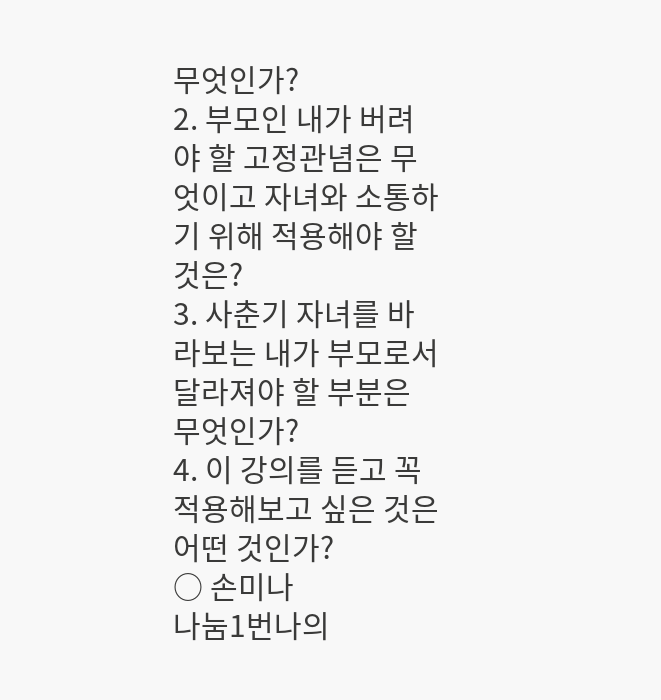무엇인가?
2. 부모인 내가 버려야 할 고정관념은 무엇이고 자녀와 소통하기 위해 적용해야 할 것은?
3. 사춘기 자녀를 바라보는 내가 부모로서 달라져야 할 부분은 무엇인가?
4. 이 강의를 듣고 꼭 적용해보고 싶은 것은 어떤 것인가?
○ 손미나
나눔1번나의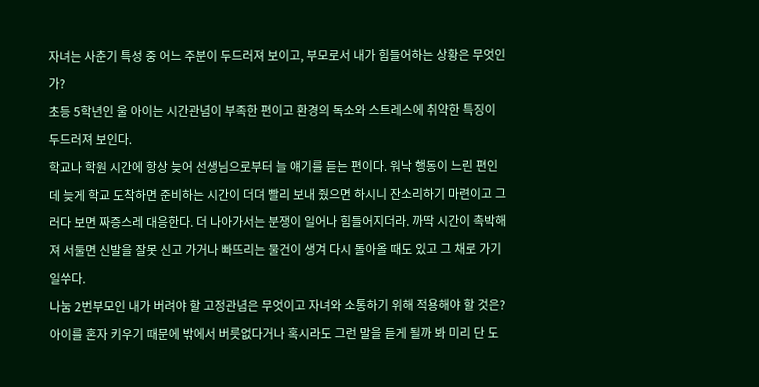자녀는 사춘기 특성 중 어느 주분이 두드러져 보이고, 부모로서 내가 힘들어하는 상황은 무엇인가?
초등 5학년인 울 아이는 시간관념이 부족한 편이고 환경의 독소와 스트레스에 취약한 특징이 두드러져 보인다.
학교나 학원 시간에 항상 늦어 선생님으로부터 늘 얘기를 듣는 편이다. 워낙 행동이 느린 편인데 늦게 학교 도착하면 준비하는 시간이 더뎌 빨리 보내 줬으면 하시니 잔소리하기 마련이고 그러다 보면 짜증스레 대응한다. 더 나아가서는 분쟁이 일어나 힘들어지더라. 까딱 시간이 촉박해져 서둘면 신발을 잘못 신고 가거나 빠뜨리는 물건이 생겨 다시 돌아올 때도 있고 그 채로 가기 일쑤다.
나눔 2번부모인 내가 버려야 할 고정관념은 무엇이고 자녀와 소통하기 위해 적용해야 할 것은?
아이를 혼자 키우기 때문에 밖에서 버릇없다거나 혹시라도 그런 말을 듣게 될까 봐 미리 단 도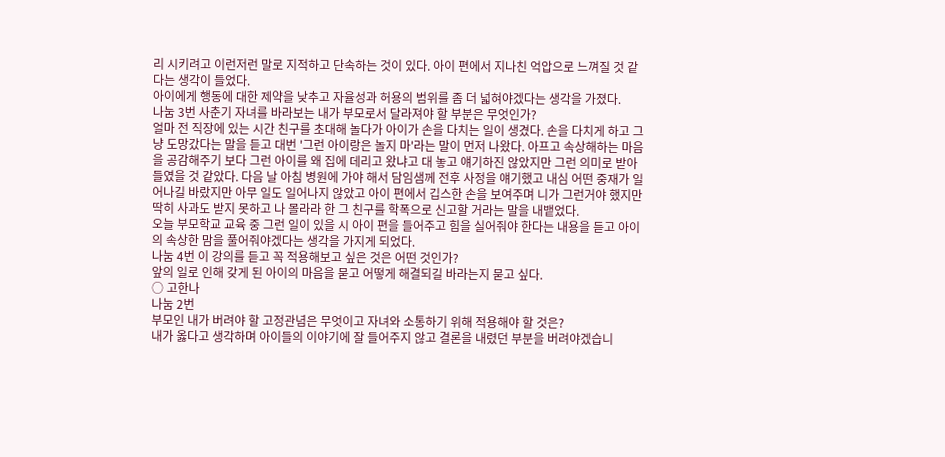리 시키려고 이런저런 말로 지적하고 단속하는 것이 있다. 아이 편에서 지나친 억압으로 느껴질 것 같다는 생각이 들었다.
아이에게 행동에 대한 제약을 낮추고 자율성과 허용의 범위를 좀 더 넓혀야겠다는 생각을 가졌다.
나눔 3번 사춘기 자녀를 바라보는 내가 부모로서 달라져야 할 부분은 무엇인가?
얼마 전 직장에 있는 시간 친구를 초대해 놀다가 아이가 손을 다치는 일이 생겼다. 손을 다치게 하고 그냥 도망갔다는 말을 듣고 대번 '그런 아이랑은 놀지 마'라는 말이 먼저 나왔다. 아프고 속상해하는 마음을 공감해주기 보다 그런 아이를 왜 집에 데리고 왔냐고 대 놓고 얘기하진 않았지만 그런 의미로 받아들였을 것 같았다. 다음 날 아침 병원에 가야 해서 담임샘께 전후 사정을 얘기했고 내심 어떤 중재가 일어나길 바랐지만 아무 일도 일어나지 않았고 아이 편에서 깁스한 손을 보여주며 니가 그런거야 했지만 딱히 사과도 받지 못하고 나 몰라라 한 그 친구를 학폭으로 신고할 거라는 말을 내뱉었다.
오늘 부모학교 교육 중 그런 일이 있을 시 아이 편을 들어주고 힘을 실어줘야 한다는 내용을 듣고 아이의 속상한 맘을 풀어줘야겠다는 생각을 가지게 되었다.
나눔 4번 이 강의를 듣고 꼭 적용해보고 싶은 것은 어떤 것인가?
앞의 일로 인해 갖게 된 아이의 마음을 묻고 어떻게 해결되길 바라는지 묻고 싶다.
○ 고한나
나눔 2번
부모인 내가 버려야 할 고정관념은 무엇이고 자녀와 소통하기 위해 적용해야 할 것은?
내가 옳다고 생각하며 아이들의 이야기에 잘 들어주지 않고 결론을 내렸던 부분을 버려야겠습니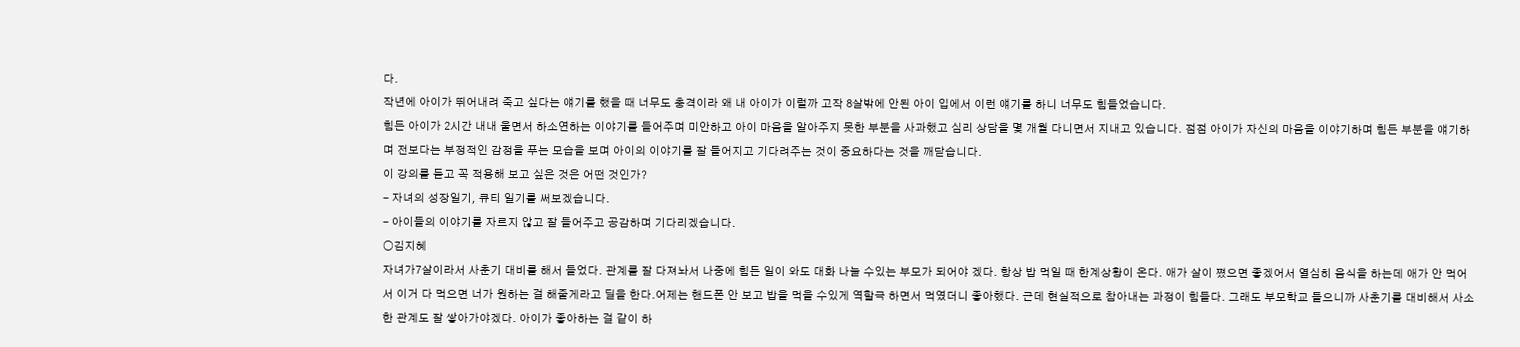다.
작년에 아이가 뛰어내려 죽고 싶다는 얘기를 했을 때 너무도 충격이라 왜 내 아이가 이럴까 고작 8살밖에 안된 아이 입에서 이런 얘기를 하니 너무도 힘들었습니다.
힘든 아이가 2시간 내내 울면서 하소연하는 이야기를 들어주며 미안하고 아이 마음을 알아주지 못한 부분을 사과했고 심리 상담을 몇 개월 다니면서 지내고 있습니다. 점점 아이가 자신의 마음을 이야기하며 힘든 부분을 얘기하며 전보다는 부정적인 감정을 푸는 모습을 보며 아이의 이야기를 잘 들어지고 기다려주는 것이 중요하다는 것을 깨닫습니다.
이 강의를 듣고 꼭 적용해 보고 싶은 것은 어떤 것인가?
- 자녀의 성장일기, 큐티 일기를 써보겠습니다.
- 아이들의 이야기를 자르지 않고 잘 들어주고 공감하며 기다리겠습니다.
○김지혜
자녀가7살이라서 사춘기 대비를 해서 들었다. 관계를 잘 다져놔서 나중에 힘든 일이 와도 대화 나눌 수있는 부모가 되어야 겠다. 항상 밥 먹일 때 한계상황이 온다. 애가 살이 쪘으면 좋겠어서 열심히 음식을 하는데 애가 안 먹어서 이거 다 먹으면 너가 원하는 걸 해줄게라고 딜을 한다.어제는 핸드폰 안 보고 밥을 먹을 수있게 역할극 하면서 먹였더니 좋아했다. 근데 현실적으로 참아내는 과정이 힘들다. 그래도 부모학교 들으니까 사춘기를 대비해서 사소한 관계도 잘 쌓아가야겠다. 아이가 좋아하는 걸 같이 하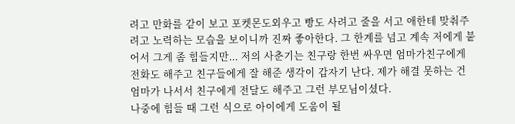려고 만화를 같이 보고 포켓몬도외우고 빵도 사려고 줄을 서고 애한테 맞춰주려고 노력하는 모습을 보이니까 진짜 좋아한다. 그 한계를 넘고 계속 저에게 붙어서 그게 좀 힘들지만... 저의 사춘기는 친구랑 한번 싸우면 엄마가친구에게 전화도 해주고 친구들에게 잘 해준 생각이 갑자기 난다. 제가 해결 못하는 건 엄마가 나서서 친구에게 전달도 해주고 그런 부모님이셨다.
나중에 힘들 때 그런 식으로 아이에게 도움이 될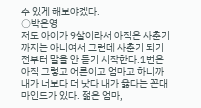수 있게 해보야겠다.
○박은영
저도 아이가 9살이라서 아직은 사춘기까지는 아니여서 그런데 사춘기 되기 전부터 말을 안 듣기 시작한다.1번은 아직 그렇고 어른이고 엄마고 하니까 내가 너보다 더 낫다 내가 옳다는 꼰대마인드가 있다. 젊은 엄마,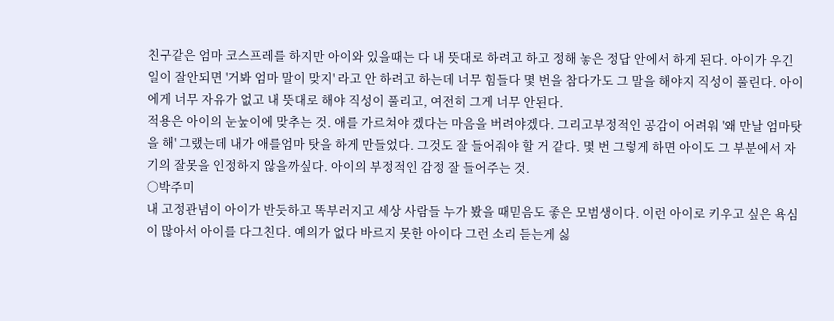친구같은 엄마 코스프레를 하지만 아이와 있을때는 다 내 뜻대로 하려고 하고 정해 놓은 정답 안에서 하게 된다. 아이가 우긴 일이 잘안되면 '거봐 엄마 말이 맞지' 라고 안 하려고 하는데 너무 힘들다 몇 번을 참다가도 그 말을 해야지 직성이 풀린다. 아이에게 너무 자유가 없고 내 뜻대로 해야 직성이 풀리고, 여전히 그게 너무 안된다.
적용은 아이의 눈눞이에 맞추는 것. 애를 가르쳐야 겠다는 마음을 버려야겠다. 그리고부정적인 공감이 어려워 '왜 만날 엄마탓을 해' 그랬는데 내가 애를엄마 탓을 하게 만들었다. 그것도 잘 들어줘야 할 거 같다. 몇 번 그렇게 하면 아이도 그 부분에서 자기의 잘못을 인정하지 않을까싶다. 아이의 부정적인 감정 잘 들어주는 것.
○박주미
내 고정관념이 아이가 반듯하고 똑부러지고 세상 사람들 누가 봤을 때믿음도 좋은 모범생이다. 이런 아이로 키우고 싶은 욕심이 많아서 아이를 다그친다. 예의가 없다 바르지 못한 아이다 그런 소리 듣는게 싫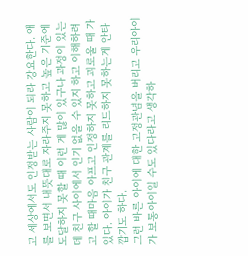고 세상에서도 인정받는 사람이 되라 강요한다. 애를 보면서 내뜻대로 자라주지 못하고 높은 기준에 도달하지 못할 때 이런 게 많이 있구나 과정이 있는데 친구 사이에서 인기 없을 수 있지 하고 이해하려고 할 때마음 아프고 인정하지 못하고 괴로울 때 가있다. 아이가 친구 관계를 리드하지 못하는게 안타깝기도 하다.
그런 바른 아이에 대한 고정관념을 버리고 우리아이가 보통아이일 수도 있다라고 생각하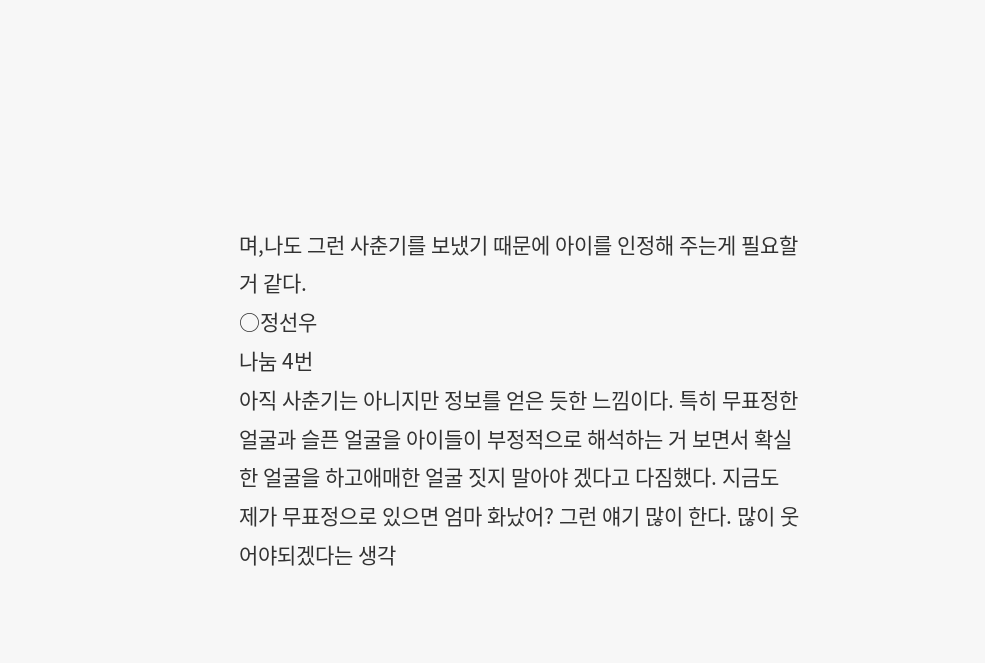며,나도 그런 사춘기를 보냈기 때문에 아이를 인정해 주는게 필요할 거 같다.
○정선우
나눔 4번
아직 사춘기는 아니지만 정보를 얻은 듯한 느낌이다. 특히 무표정한 얼굴과 슬픈 얼굴을 아이들이 부정적으로 해석하는 거 보면서 확실한 얼굴을 하고애매한 얼굴 짓지 말아야 겠다고 다짐했다. 지금도 제가 무표정으로 있으면 엄마 화났어? 그런 얘기 많이 한다. 많이 웃어야되겠다는 생각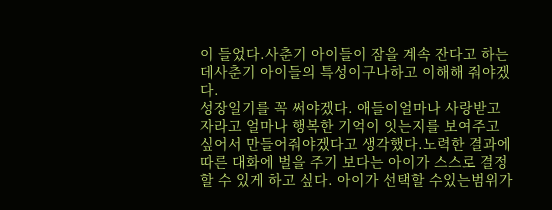이 들었다.사춘기 아이들이 잠을 계속 잔다고 하는데사춘기 아이들의 특성이구나하고 이해해 줘야겠다.
성장일기를 꼭 써야겠다. 애들이얼마나 사랑받고 자라고 얼마나 행복한 기억이 잇는지를 보여주고 싶어서 만들어줘야겠다고 생각했다.노력한 결과에 따른 대화에 벌을 주기 보다는 아이가 스스로 결정할 수 있게 하고 싶다. 아이가 선택할 수있는범위가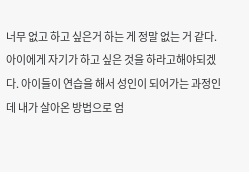너무 없고 하고 싶은거 하는 게 정말 없는 거 같다.
아이에게 자기가 하고 싶은 것을 하라고해야되겠다. 아이들이 연습을 해서 성인이 되어가는 과정인데 내가 살아온 방법으로 엄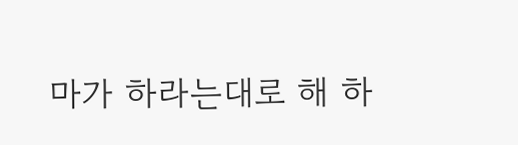마가 하라는대로 해 하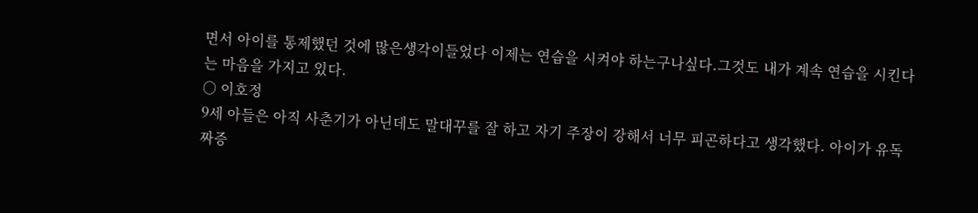면서 아이를 통제했던 것에 많은생각이들었다 이제는 연습을 시켜야 하는구나싶다.그것도 내가 계속 연습을 시킨다는 마음을 가지고 있다.
○ 이호정
9세 아들은 아직 사춘기가 아닌데도 말대꾸를 잘 하고 자기 주장이 강해서 너무 피곤하다고 생각했다. 아이가 유독 짜증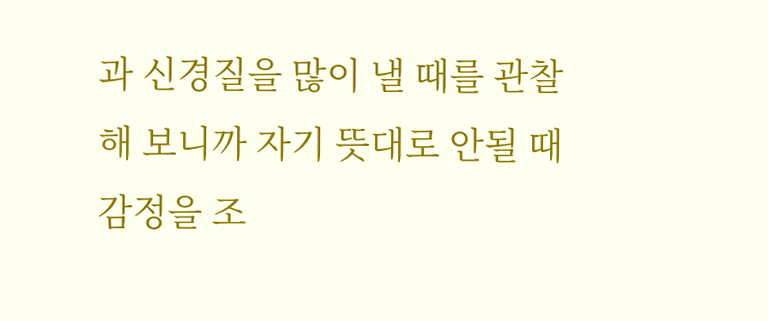과 신경질을 많이 낼 때를 관찰 해 보니까 자기 뜻대로 안될 때 감정을 조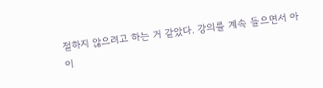절하지 않으려고 하는 거 같았다. 강의를 계속 들으면서 아이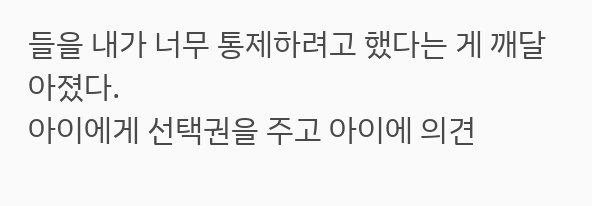들을 내가 너무 통제하려고 했다는 게 깨달아졌다.
아이에게 선택권을 주고 아이에 의견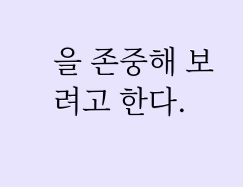을 존중해 보려고 한다.